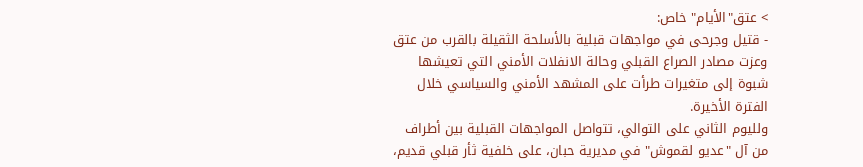> عتق"الأيام" خاص:
- قتيل وجرحى في مواجهات قبلية بالأسلحة الثقيلة بالقرب من عتق
وعزت مصادر الصراع القبلي وحالة الانفلات الأمني التي تعيشها شبوة إلى متغيرات طرأت على المشهد الأمني والسياسي خلال الفترة الأخيرة.
ولليوم الثاني على التوالي، تتواصل المواجهات القبلية بين أطراف من آل "عديو لقموش" في مديرية حبان، على خلفية ثأر قبلي قديم،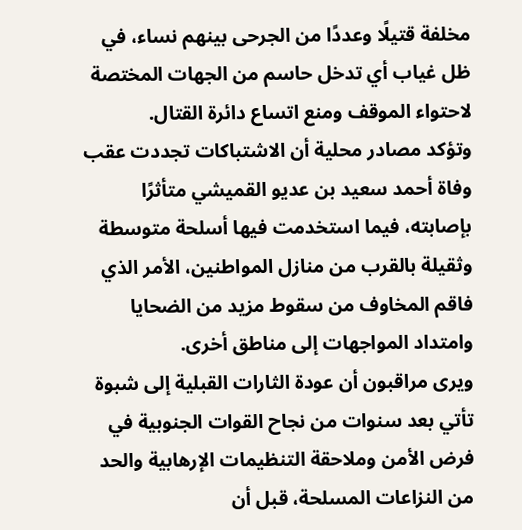مخلفة قتيلًا وعددًا من الجرحى بينهم نساء، في ظل غياب أي تدخل حاسم من الجهات المختصة لاحتواء الموقف ومنع اتساع دائرة القتال.
وتؤكد مصادر محلية أن الاشتباكات تجددت عقب وفاة أحمد سعيد بن عديو القميشي متأثرًا بإصابته، فيما استخدمت فيها أسلحة متوسطة وثقيلة بالقرب من منازل المواطنين، الأمر الذي فاقم المخاوف من سقوط مزيد من الضحايا وامتداد المواجهات إلى مناطق أخرى.
ويرى مراقبون أن عودة الثارات القبلية إلى شبوة تأتي بعد سنوات من نجاح القوات الجنوبية في فرض الأمن وملاحقة التنظيمات الإرهابية والحد من النزاعات المسلحة، قبل أن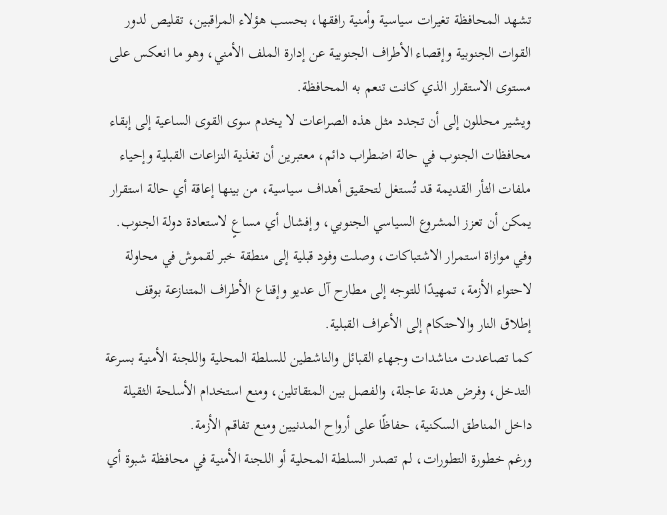تشهد المحافظة تغيرات سياسية وأمنية رافقها، بحسب هؤلاء المراقبين، تقليص لدور القوات الجنوبية وإقصاء الأطراف الجنوبية عن إدارة الملف الأمني، وهو ما انعكس على مستوى الاستقرار الذي كانت تنعم به المحافظة.
ويشير محللون إلى أن تجدد مثل هذه الصراعات لا يخدم سوى القوى الساعية إلى إبقاء محافظات الجنوب في حالة اضطراب دائم، معتبرين أن تغذية النزاعات القبلية وإحياء ملفات الثأر القديمة قد تُستغل لتحقيق أهداف سياسية، من بينها إعاقة أي حالة استقرار يمكن أن تعزز المشروع السياسي الجنوبي، وإفشال أي مساعٍ لاستعادة دولة الجنوب.
وفي موازاة استمرار الاشتباكات، وصلت وفود قبلية إلى منطقة خبر لقموش في محاولة لاحتواء الأزمة، تمهيدًا للتوجه إلى مطارح آل عديو وإقناع الأطراف المتنازعة بوقف إطلاق النار والاحتكام إلى الأعراف القبلية.
كما تصاعدت مناشدات وجهاء القبائل والناشطين للسلطة المحلية واللجنة الأمنية بسرعة التدخل، وفرض هدنة عاجلة، والفصل بين المتقاتلين، ومنع استخدام الأسلحة الثقيلة داخل المناطق السكنية، حفاظًا على أرواح المدنيين ومنع تفاقم الأزمة.
ورغم خطورة التطورات، لم تصدر السلطة المحلية أو اللجنة الأمنية في محافظة شبوة أي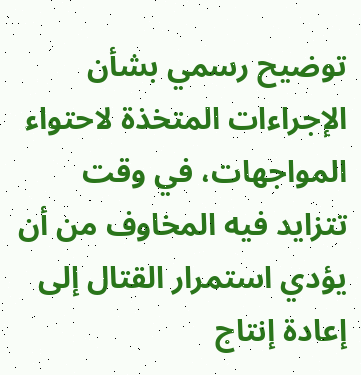توضيح رسمي بشأن الإجراءات المتخذة لاحتواء المواجهات، في وقت تتزايد فيه المخاوف من أن يؤدي استمرار القتال إلى إعادة إنتاج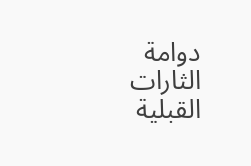دوامة الثارات القبلية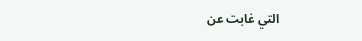التي غابت عن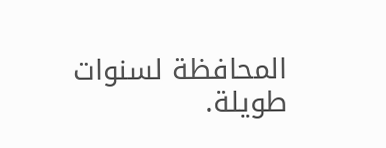المحافظة لسنوات طويلة.